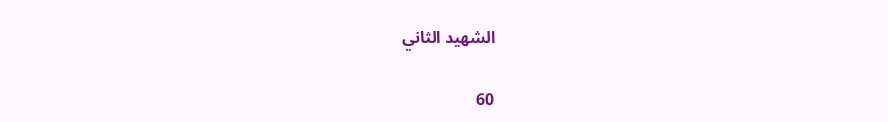الشهيد الثاني

60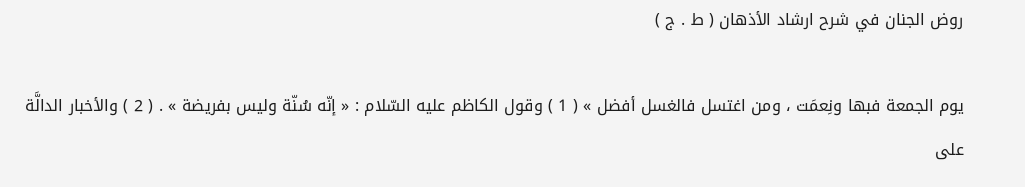روض الجنان في شرح ارشاد الأذهان ( ط . ج )

يوم الجمعة فبها ونِعمَت ، ومن اغتسل فالغسل أفضل » ( 1 ) وقول الكاظم عليه السّلام : « إنّه سُنّة وليس بفريضة » . ( 2 ) والأخبار الدالَّة على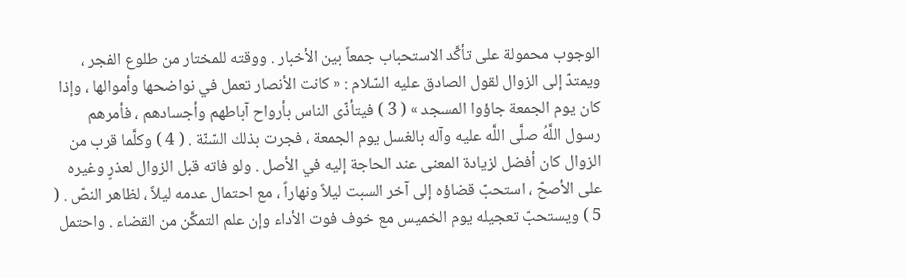الوجوب محمولة على تأكَّد الاستحباب جمعاً بين الأخبار . ووقته للمختار من طلوع الفجر ، ويمتدّ إلى الزوال لقول الصادق عليه السّلام : « كانت الأنصار تعمل في نواضحها وأموالها ، وإذا كان يوم الجمعة جاؤوا المسجد » ( 3 ) فيتأذّى الناس بأرواح آباطهم وأجسادهم ، فأمرهم رسول اللَّهُ صلَّى اللَّه عليه وآله بالغسل يوم الجمعة ، فجرت بذلك السّنّة . ( 4 ) وكلَّما قرب من الزوال كان أفضل لزيادة المعنى عند الحاجة إليه في الأصل . ولو فاته قبل الزوال لعذرٍ وغيره على الأصحّ ، استحبّ قضاؤه إلى آخر السبت ليلاً ونهاراً ، مع احتمال عدمه ليلاً ، لظاهر النصّ . ( 5 ) ويستحبّ تعجيله يوم الخميس مع خوف فوت الأداء وإن علم التمكَّن من القضاء . واحتمل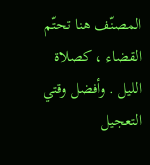المصنّف هنا تحتّم القضاء ، كصلاة الليل . وأفضل وقتي التعجيل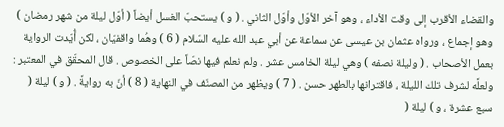والقضاء الأقرب إلى وقت الأداء ، وهو آخر الأوّل وأوّل الثاني . ( و ) يستحبّ الغسل أيضاً ( أوّل ليلة من شهر رمضان ) وهو إجماع ، ورواه عثمان بن عيسى عن سماعة عن أبي عبد الله عليه السّلام ( 6 ) وهُما واقفيّان ، لكن أُيّدت الرواية بعمل الأصحاب . ( وليلة نصفه ) وهي ليلة الخامس عشر . ولم نعلم فيها نصّاً على الخصوص . قال المحقّق في المعتبر : ولعلَّه لشرف تلك الليلة ، فاقترانها بالطهر حسن . ( 7 ) ويظهر من المصنّف في النهاية ( 8 ) أنّ به روايةً . ( و ) ليلة ( سبع عشرة ، و ) ليلة (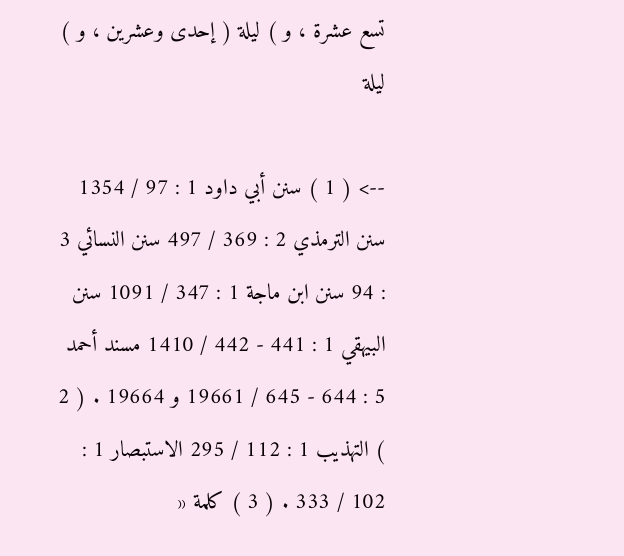تسع عشرة ، و ) ليلة ( إحدى وعشرين ، و ) ليلة

--> ( 1 ) سنن أبي داود 1 : 97 / 1354 سنن الترمذي 2 : 369 / 497 سنن النسائي 3 : 94 سنن ابن ماجة 1 : 347 / 1091 سنن البيهقي 1 : 441 - 442 / 1410 مسند أحمد 5 : 644 - 645 / 19661 و 19664 . ( 2 ) التهذيب 1 : 112 / 295 الاستبصار 1 : 102 / 333 . ( 3 ) كلمة «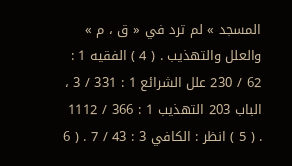المسجد » لم ترد في « ق ، م » والعلل والتهذيب . ( 4 ) الفقيه 1 : 62 / 230 علل الشرائع 1 : 331 / 3 ، الباب 203 التهذيب 1 : 366 / 1112 . ( 5 ) انظر : الكافي 3 : 43 / 7 . ( 6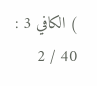) الكافي 3 : 40 / 2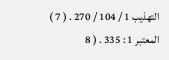التهذيب 1 / 104 / 270 . ( 7 ) المعتبر 1 : 335 . ( 8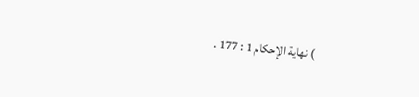) نهاية الإحكام 1 : 177 .